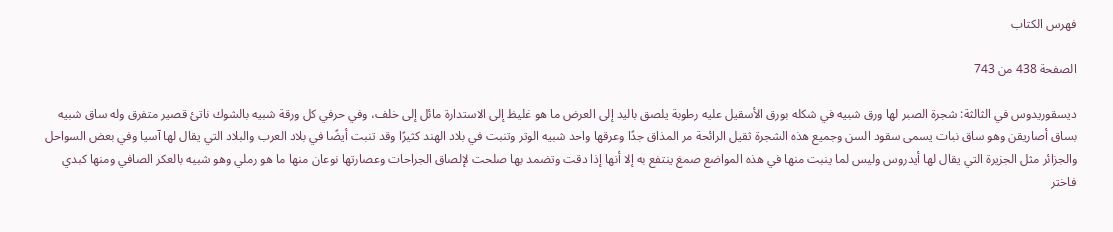فهرس الكتاب

الصفحة 438 من 743

ديسقوريدوس في الثالثة: شجرة الصبر لها ورق شبيه في شكله بورق الأسقيل عليه رطوبة يلصق باليد إلى العرض ما هو غليظ إلى الاستدارة مائل إلى خلف، وفي حرفي كل ورقة شبيه بالشوك ناتئ قصير متفرق وله ساق شبيه بساق أصاريقن وهو ساق نبات يسمى سقود السن وجميع هذه الشجرة ثقيل الرائحة مر المذاق جدًا وعرقها واحد شبيه الوتر وتنبت في بلاد الهند كثيرًا وقد تنبت أيضًا في بلاد العرب والبلاد التي يقال لها آسيا وفي بعض السواحل والجزائر مثل الجزيرة التي يقال لها أيدروس وليس لما ينبت منها في هذه المواضع صمغ ينتفع به إلا أنها إذا دقت وتضمد بها صلحت لإلصاق الجراحات وعصارتها نوعان منها ما هو رملي وهو شبيه بالعكر الصافي ومنها كبدي فاختر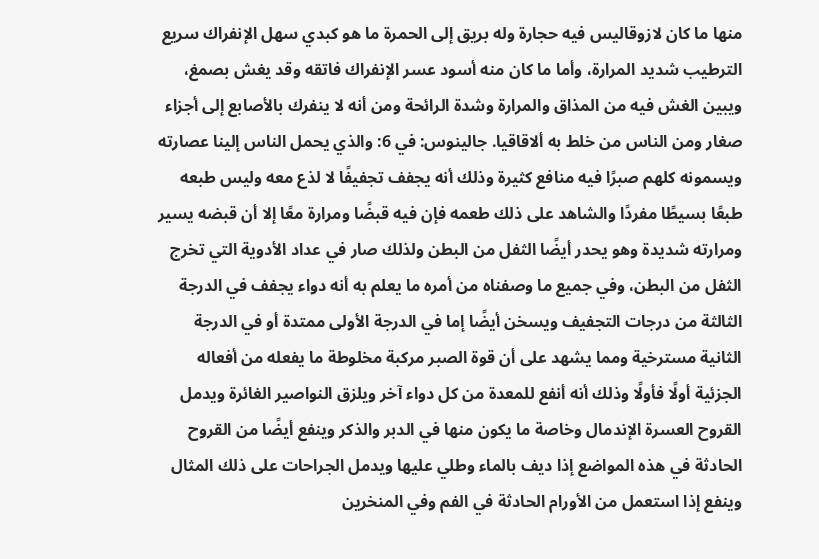منها ما كان لازوقاليس فيه حجارة وله بريق إلى الحمرة ما هو كبدي سهل الإنفراك سريع الترطيب شديد المرارة، وأما ما كان منه أسود عسر الإنفراك فاتقه وقد يغش بصمغ، ويبين الغش فيه من المذاق والمرارة وشدة الرائحة ومن أنه لا ينفرك بالأصابع إلى أجزاء صغار ومن الناس من خلط به ألاقاقيا. جالينوس: في 6: والذي يحمل الناس إلينا عصارته ويسمونه كلهم صبرًا فيه منافع كثيرة وذلك أنه يجفف تجفيفًا لا لذع معه وليس طبعه طبعًا بسيطًا مفردًا والشاهد على ذلك طعمه فإن فيه قبضًا ومرارة معًا إلا أن قبضه يسير ومرارته شديدة وهو يحدر أيضًا الثفل من البطن ولذلك صار في عداد الأدوية التي تخرج الثفل من البطن، وفي جميع ما وصفناه من أمره ما يعلم به أنه دواء يجفف في الدرجة الثالثة من درجات التجفيف ويسخن أيضًا إما في الدرجة الأولى ممتدة أو في الدرجة الثانية مسترخية ومما يشهد على أن قوة الصبر مركبة مخلوطة ما يفعله من أفعاله الجزئية أولًا فأولًا وذلك أنه أنفع للمعدة من كل دواء آخر ويلزق النواصير الغائرة ويدمل القروح العسرة الإندمال وخاصة ما يكون منها في الدبر والذكر وينفع أيضًا من القروح الحادثة في هذه المواضع إذا ديف بالماء وطلي عليها ويدمل الجراحات على ذلك المثال وينفع إذا استعمل من الأورام الحادثة في الفم وفي المنخرين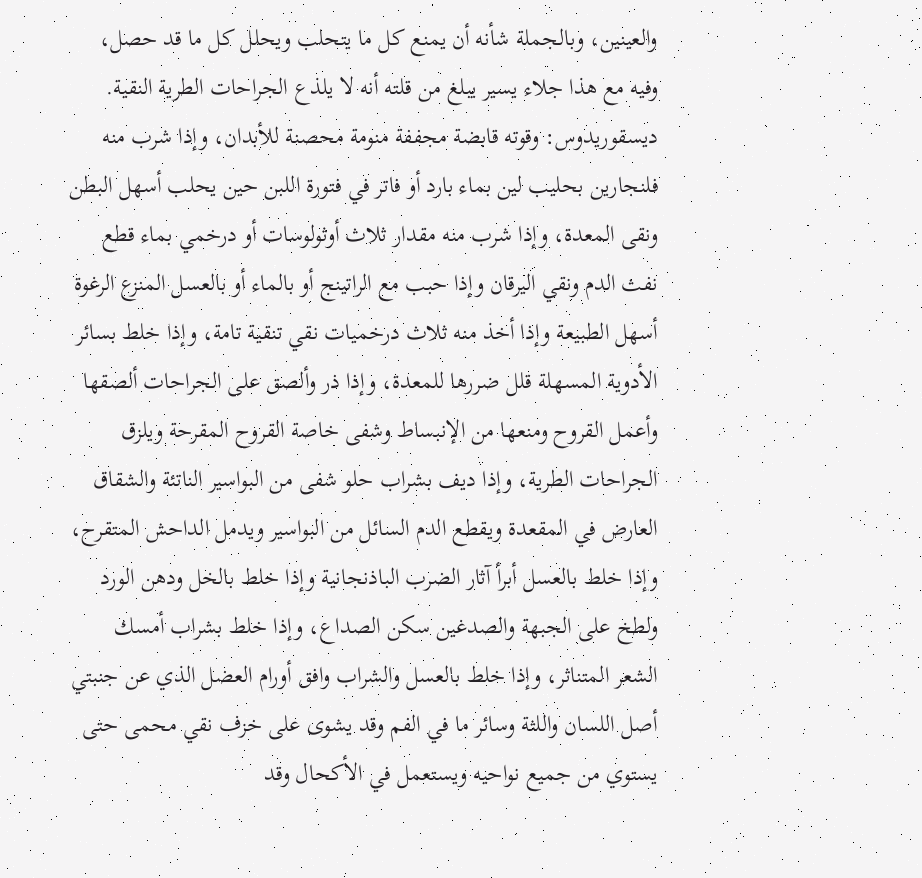والعينين، وبالجملة شأنه أن يمنع كل ما يتحلب ويحلل كل ما قد حصل، وفيه مع هذا جلاء يسير يبلغ من قلته أنه لا يلذع الجراحات الطرية النقية. ديسقوريدوس: وقوته قابضة مجففة منومة محصنة للأبدان، وإذا شرب منه فلنجارين بحليب لين بماء بارد أو فاتر في فتورة اللبن حين يحلب أسهل البطن ونقى المعدة، وإذا شرب منه مقدار ثلاث أوثولوسات أو درخمي بماء قطع نفث الدم ونقي اليرقان وإذا حبب مع الراتينج أو بالماء أو بالعسل المنزع الرغوة أسهل الطبيعة وإذا أخذ منه ثلاث درخميات نقي تنقية تامة، وإذا خلط بسائر الأدوية المسهلة قلل ضررها للمعدة، وإذا ذر وألصق على الجراحات ألصقها وأعمل القروح ومنعها من الإنبساط وشفى خاصة القروح المقرحة ويلزق الجراحات الطرية، وإذا ديف بشراب حلو شفى من البواسير الناتئة والشقاق العارض في المقعدة ويقطع الدم السائل من البواسير ويدمل الداحش المتقرح، وإذا خلط بالعسل أبرأ آثار الضرب الباذنجانية وإذا خلط بالخل ودهن الورد ولطخ على الجبهة والصدغين سكن الصداع، وإذا خلط بشراب أمسك الشعر المتناثر، وإذا خلط بالعسل والشراب وافق أورام العضل الذي عن جنبتي أصل اللسان واللثة وسائر ما في الفم وقد يشوى على خزف نقي محمى حتى يستوي من جميع نواحيه ويستعمل في الأكحال وقد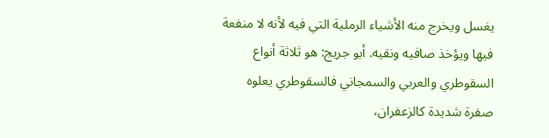يغسل ويخرج منه الأشياء الرملية التي فيه لأنه لا منفعة فيها ويؤخذ صافيه ونقيه. أبو جريج: هو ثلاثة أنواع السقوطري والعربي والسمجاني فالسقوطري يعلوه صفرة شديدة كالزعفران،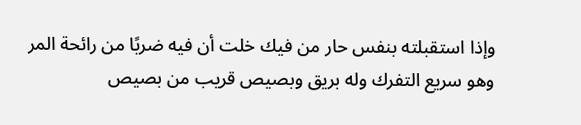وإذا استقبلته بنفس حار من فيك خلت أن فيه ضربًا من رائحة المر وهو سريع التفرك وله بريق وبصيص قريب من بصيص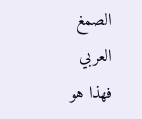الصمغ العربي فهذا هو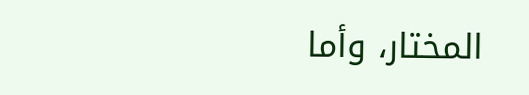المختار، وأما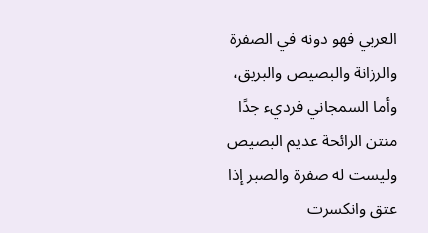العربي فهو دونه في الصفرة والرزانة والبصيص والبريق، وأما السمجاني فرديء جدًا منتن الرائحة عديم البصيص وليست له صفرة والصبر إذا عتق وانكسرت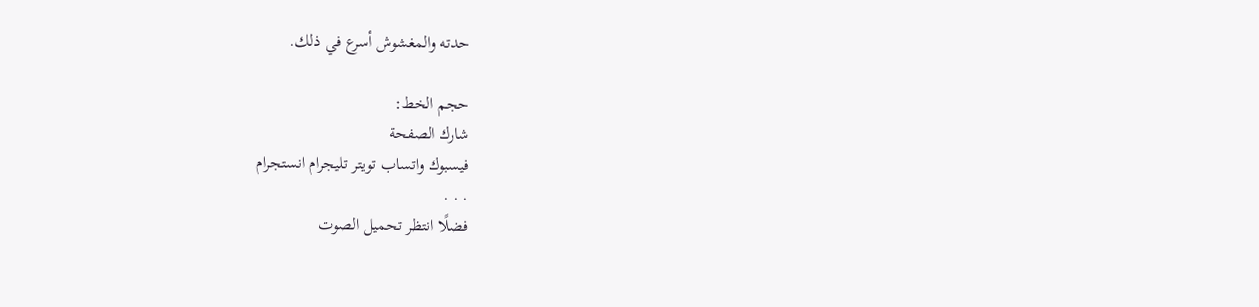حدته والمغشوش أسرع في ذلك.

حجم الخط:
شارك الصفحة
فيسبوك واتساب تويتر تليجرام انستجرام
. . .
فضلًا انتظر تحميل الصوت